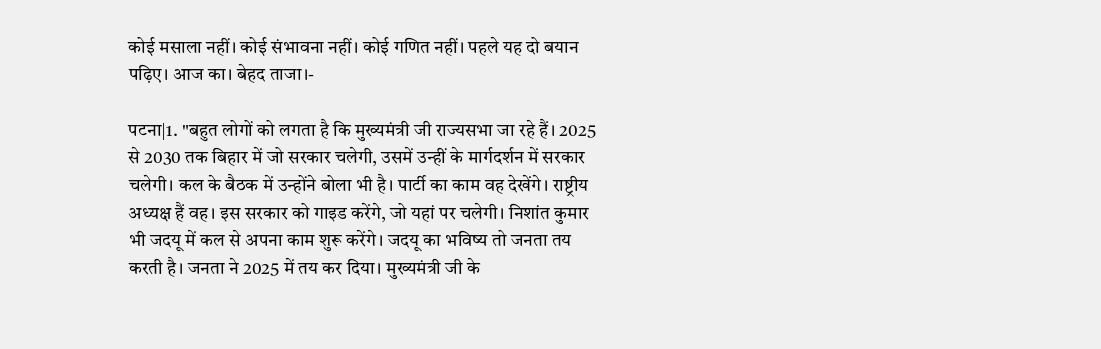कोई मसाला नहीं। कोई संभावना नहीं। कोई गणित नहीं। पहले यह दो बयान पढ़िए। आज का। बेहद ताजा।-

पटना|1. "बहुत लोगों को लगता है कि मुख्यमंत्री जी राज्यसभा जा रहे हैं। 2025 से 2030 तक बिहार में जो सरकार चलेगी, उसमें उन्हीं के मार्गदर्शन में सरकार चलेगी। कल के बैठक में उन्होंने बोला भी है। पार्टी का काम वह देखेंगे। राष्ट्रीय अध्यक्ष हैं वह। इस सरकार को गाइड करेंगे, जो यहां पर चलेगी। निशांत कुमार भी जदयू में कल से अपना काम शुरू करेंगे। जदयू का भविष्य तो जनता तय करती है। जनता ने 2025 में तय कर दिया। मुख्यमंत्री जी के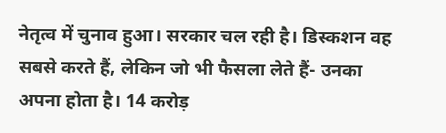नेतृत्व में चुनाव हुआ। सरकार चल रही है। डिस्कशन वह सबसे करते हैं, लेकिन जो भी फैसला लेते हैं- उनका अपना होता है। 14 करोड़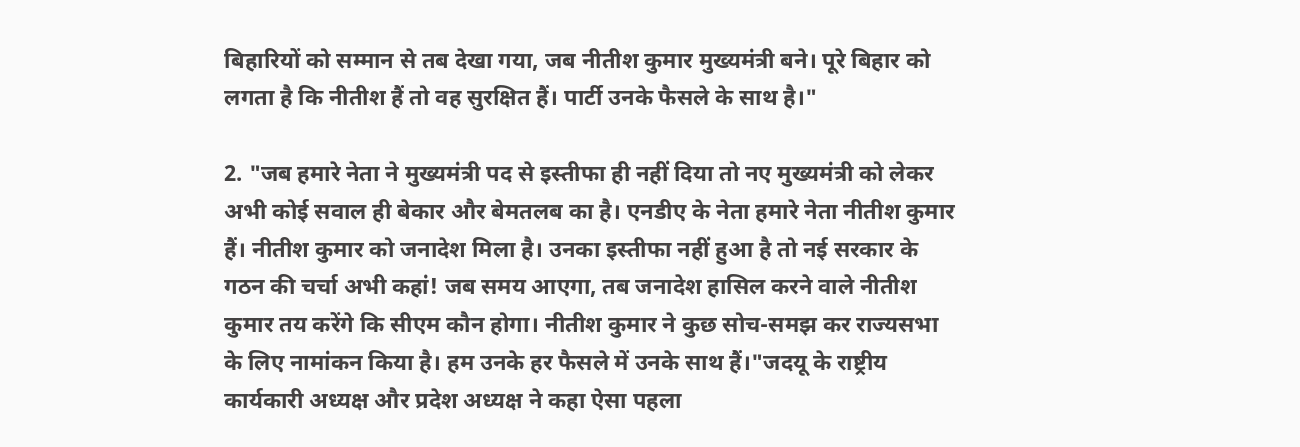बिहारियों को सम्मान से तब देखा गया, जब नीतीश कुमार मुख्यमंत्री बने। पूरे बिहार को लगता है कि नीतीश हैं तो वह सुरक्षित हैं। पार्टी उनके फैसले के साथ है।"

2. "जब हमारे नेता ने मुख्यमंत्री पद से इस्तीफा ही नहीं दिया तो नए मुख्यमंत्री को लेकर अभी कोई सवाल ही बेकार और बेमतलब का है। एनडीए के नेता हमारे नेता नीतीश कुमार हैं। नीतीश कुमार को जनादेश मिला है। उनका इस्तीफा नहीं हुआ है तो नई सरकार के गठन की चर्चा अभी कहां! जब समय आएगा, तब जनादेश हासिल करने वाले नीतीश कुमार तय करेंगे कि सीएम कौन होगा। नीतीश कुमार ने कुछ सोच-समझ कर राज्यसभा के लिए नामांकन किया है। हम उनके हर फैसले में उनके साथ हैं।"जदयू के राष्ट्रीय कार्यकारी अध्यक्ष और प्रदेश अध्यक्ष ने कहा ऐसा पहला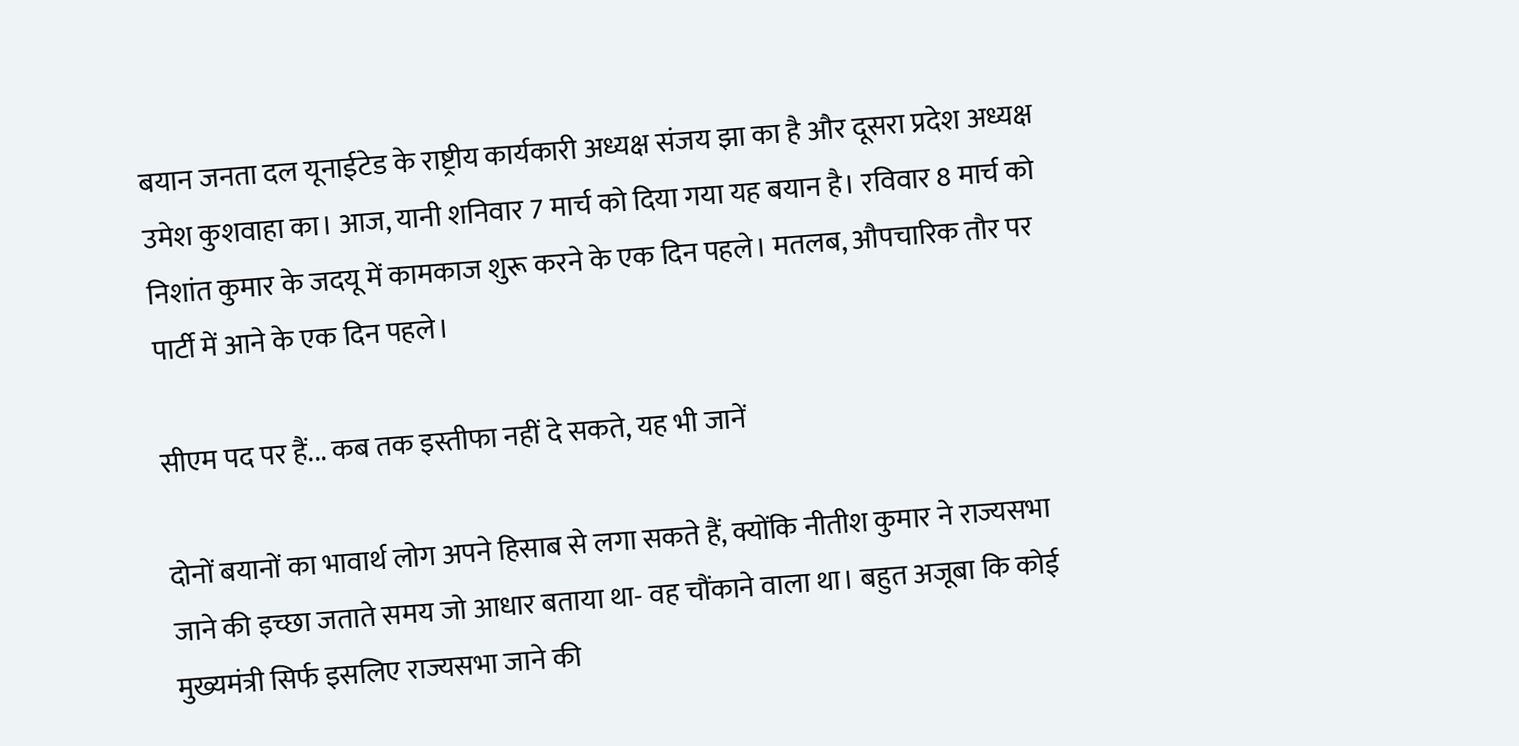बयान जनता दल यूनाईटेड के राष्ट्रीय कार्यकारी अध्यक्ष संजय झा का है और दूसरा प्रदेश अध्यक्ष उमेश कुशवाहा का। आज, यानी शनिवार 7 मार्च को दिया गया यह बयान है। रविवार 8 मार्च को निशांत कुमार के जदयू में कामकाज शुरू करने के एक दिन पहले। मतलब, औपचारिक तौर पर पार्टी में आने के एक दिन पहले।

सीएम पद पर हैं... कब तक इस्तीफा नहीं दे सकते, यह भी जानें

दोनों बयानों का भावार्थ लोग अपने हिसाब से लगा सकते हैं, क्योंकि नीतीश कुमार ने राज्यसभा जाने की इच्छा जताते समय जो आधार बताया था- वह चौंकाने वाला था। बहुत अजूबा कि कोई मुख्यमंत्री सिर्फ इसलिए राज्यसभा जाने की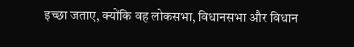इच्छा जताए, क्योंकि वह लोकसभा, विधानसभा और विधान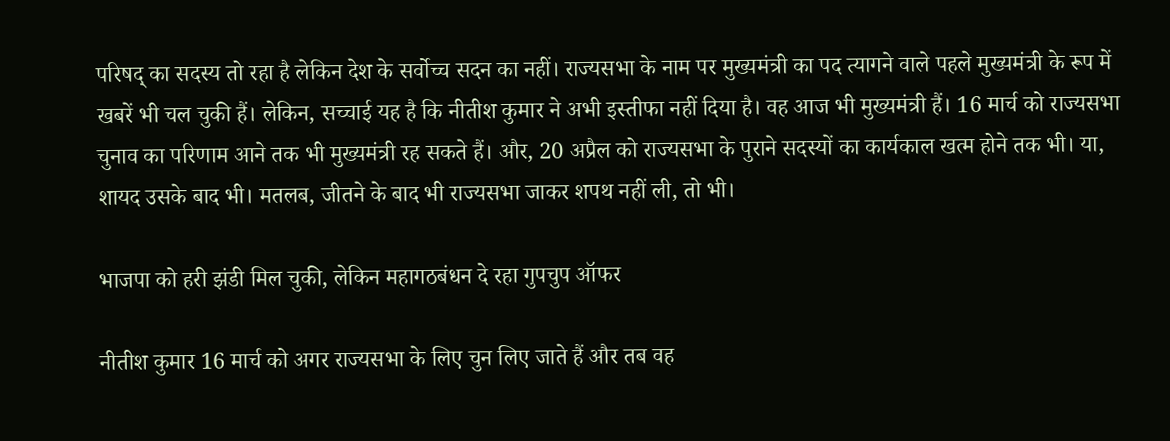परिषद् का सदस्य तो रहा है लेकिन देश के सर्वोच्च सदन का नहीं। राज्यसभा के नाम पर मुख्यमंत्री का पद त्यागने वाले पहले मुख्यमंत्री के रूप में खबरें भी चल चुकी हैं। लेकिन, सच्चाई यह है कि नीतीश कुमार ने अभी इस्तीफा नहीं दिया है। वह आज भी मुख्यमंत्री हैं। 16 मार्च को राज्यसभा चुनाव का परिणाम आने तक भी मुख्यमंत्री रह सकते हैं। और, 20 अप्रैल को राज्यसभा के पुराने सदस्यों का कार्यकाल खत्म होने तक भी। या, शायद उसके बाद भी। मतलब, जीतने के बाद भी राज्यसभा जाकर शपथ नहीं ली, तो भी।

भाजपा को हरी झंडी मिल चुकी, लेकिन महागठबंधन दे रहा गुपचुप ऑफर

नीतीश कुमार 16 मार्च को अगर राज्यसभा के लिए चुन लिए जाते हैं और तब वह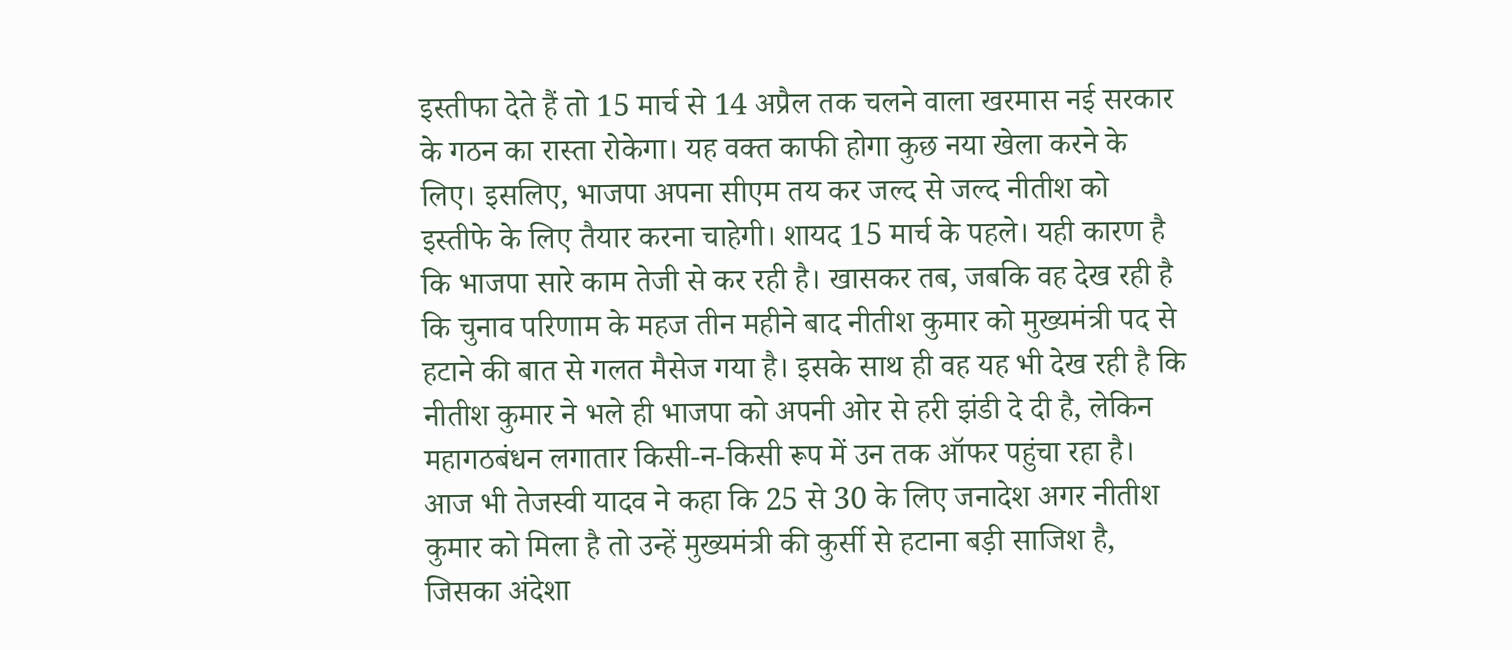इस्तीफा देते हैं तो 15 मार्च से 14 अप्रैल तक चलने वाला खरमास नई सरकार के गठन का रास्ता रोकेगा। यह वक्त काफी होगा कुछ नया खेला करने के लिए। इसलिए, भाजपा अपना सीएम तय कर जल्द से जल्द नीतीश को इस्तीफे के लिए तैयार करना चाहेगी। शायद 15 मार्च के पहले। यही कारण है कि भाजपा सारे काम तेजी से कर रही है। खासकर तब, जबकि वह देख रही है कि चुनाव परिणाम के महज तीन महीने बाद नीतीश कुमार को मुख्यमंत्री पद से हटाने की बात से गलत मैसेज गया है। इसके साथ ही वह यह भी देख रही है कि नीतीश कुमार ने भले ही भाजपा को अपनी ओर से हरी झंडी दे दी है, लेकिन महागठबंधन लगातार किसी-न-किसी रूप में उन तक ऑफर पहुंचा रहा है। आज भी तेजस्वी यादव ने कहा कि 25 से 30 के लिए जनादेश अगर नीतीश कुमार को मिला है तो उन्हें मुख्यमंत्री की कुर्सी से हटाना बड़ी साजिश है, जिसका अंदेशा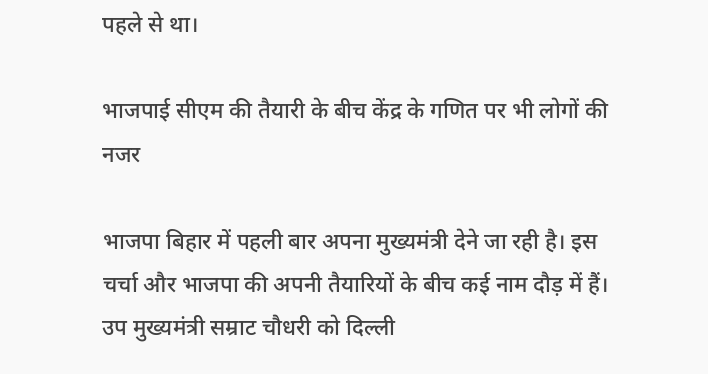पहले से था।

भाजपाई सीएम की तैयारी के बीच केंद्र के गणित पर भी लोगों की नजर

भाजपा बिहार में पहली बार अपना मुख्यमंत्री देने जा रही है। इस चर्चा और भाजपा की अपनी तैयारियों के बीच कई नाम दौड़ में हैं। उप मुख्यमंत्री सम्राट चौधरी को दिल्ली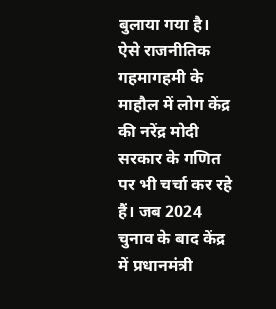बुलाया गया है। ऐसे राजनीतिक गहमागहमी के माहौल में लोग केंद्र की नरेंद्र मोदी सरकार के गणित पर भी चर्चा कर रहे हैं। जब 2024 चुनाव के बाद केंद्र में प्रधानमंत्री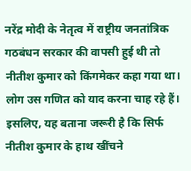नरेंद्र मोदी के नेतृत्व में राष्ट्रीय जनतांत्रिक गठबंधन सरकार की वापसी हुई थी तो नीतीश कुमार को किंगमेकर कहा गया था। लोग उस गणित को याद करना चाह रहे हैं। इसलिए, यह बताना जरूरी है कि सिर्फ नीतीश कुमार के हाथ खींचने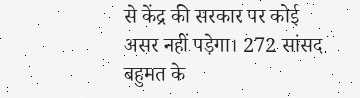से केंद्र की सरकार पर कोई असर नहीं पड़ेगा। 272 सांसद बहुमत के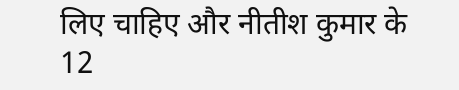लिए चाहिए और नीतीश कुमार के 12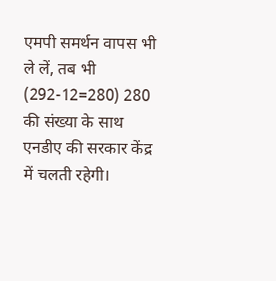एमपी समर्थन वापस भी ले लें, तब भी (292-12=280) 280 की संख्या के साथ एनडीए की सरकार केंद्र में चलती रहेगी।